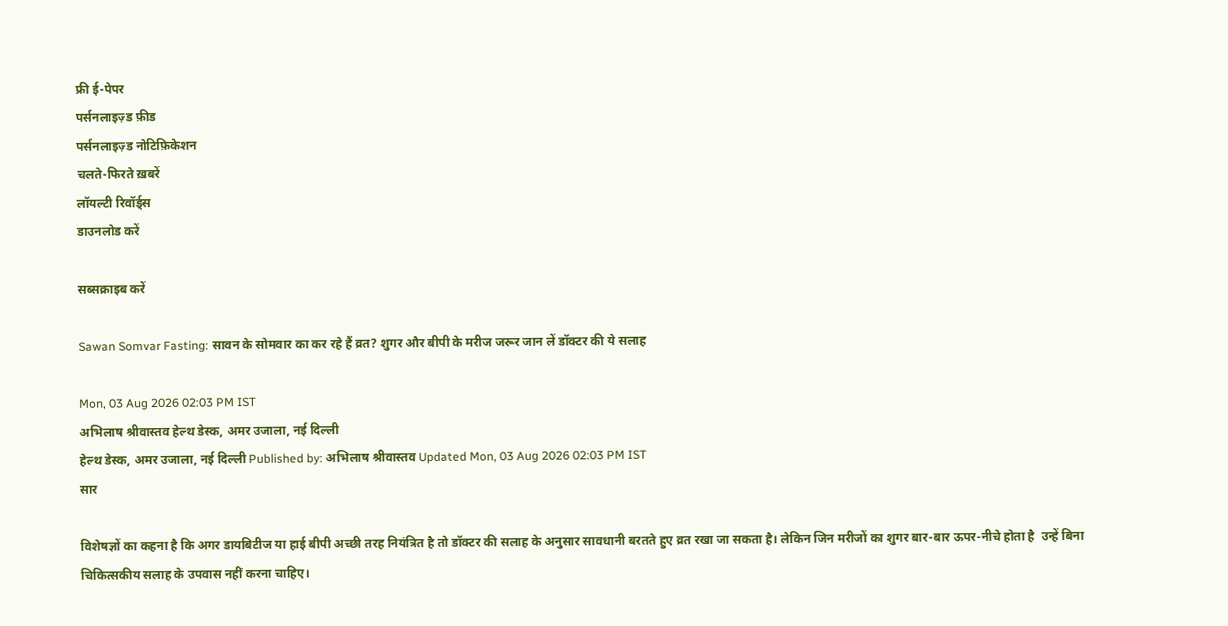फ्री ई-पेपर
पर्सनलाइज़्ड फ़ीड
पर्सनलाइज़्ड नोटिफ़िकेशन
चलते-फिरते ख़बरें
लॉयल्टी रिवॉर्ड्स
डाउनलोड करें

सब्सक्राइब करें

Sawan Somvar Fasting: सावन के सोमवार का कर रहे हैं व्रत? शुगर और बीपी के मरीज जरूर जान लें डॉक्टर की ये सलाह

Mon, 03 Aug 2026 02:03 PM IST
अभिलाष श्रीवास्तव हेल्थ डेस्क, अमर उजाला, नई दिल्ली
हेल्थ डेस्क, अमर उजाला, नई दिल्ली Published by: अभिलाष श्रीवास्तव Updated Mon, 03 Aug 2026 02:03 PM IST
सार

विशेषज्ञों का कहना है कि अगर डायबिटीज या हाई बीपी अच्छी तरह नियंत्रित है तो डॉक्टर की सलाह के अनुसार सावधानी बरतते हुए व्रत रखा जा सकता है। लेकिन जिन मरीजों का शुगर बार-बार ऊपर-नीचे होता है  उन्हें बिना चिकित्सकीय सलाह के उपवास नहीं करना चाहिए।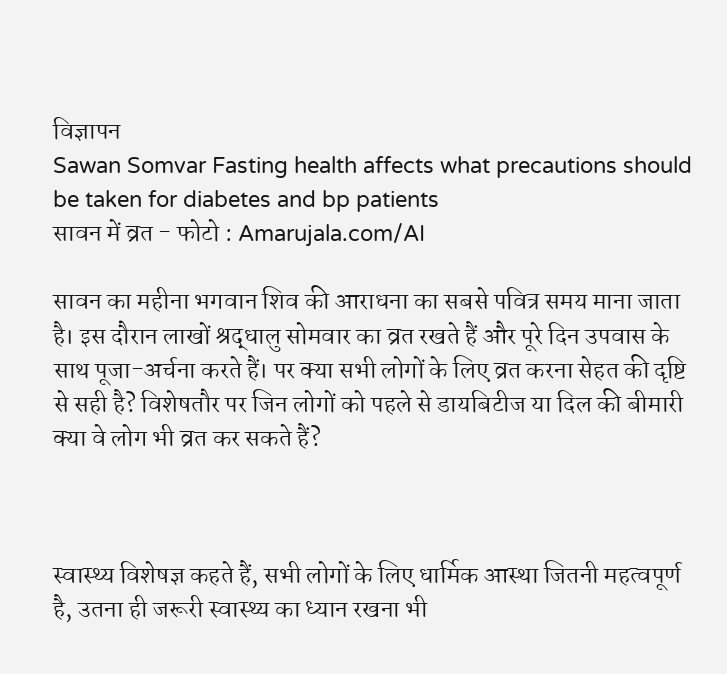विज्ञापन
Sawan Somvar Fasting health affects what precautions should be taken for diabetes and bp patients
सावन में व्रत - फोटो : Amarujala.com/AI

सावन का महीना भगवान शिव की आराधना का सबसे पवित्र समय माना जाता है। इस दौरान लाखों श्रद्धालु सोमवार का व्रत रखते हैं और पूरे दिन उपवास के साथ पूजा-अर्चना करते हैं। पर क्या सभी लोगों के लिए व्रत करना सेहत की दृष्टि से सही है? विशेषतौर पर जिन लोगों को पहले से डायबिटीज या दिल की बीमारी क्या वे लोग भी व्रत कर सकते हैं?



स्वास्थ्य विशेषज्ञ कहते हैं, सभी लोगों के लिए धार्मिक आस्था जितनी महत्वपूर्ण है, उतना ही जरूरी स्वास्थ्य का ध्यान रखना भी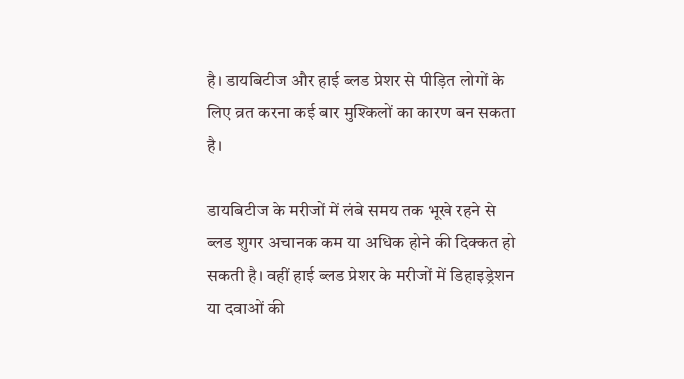है। डायबिटीज और हाई ब्लड प्रेशर से पीड़ित लोगों के लिए व्रत करना कई बार मुश्किलों का कारण बन सकता है।

डायबिटीज के मरीजों में लंबे समय तक भूखे रहने से ब्लड शुगर अचानक कम या अधिक होने की दिक्कत हो सकती है। वहीं हाई ब्लड प्रेशर के मरीजों में डिहाइड्रेशन या दवाओं की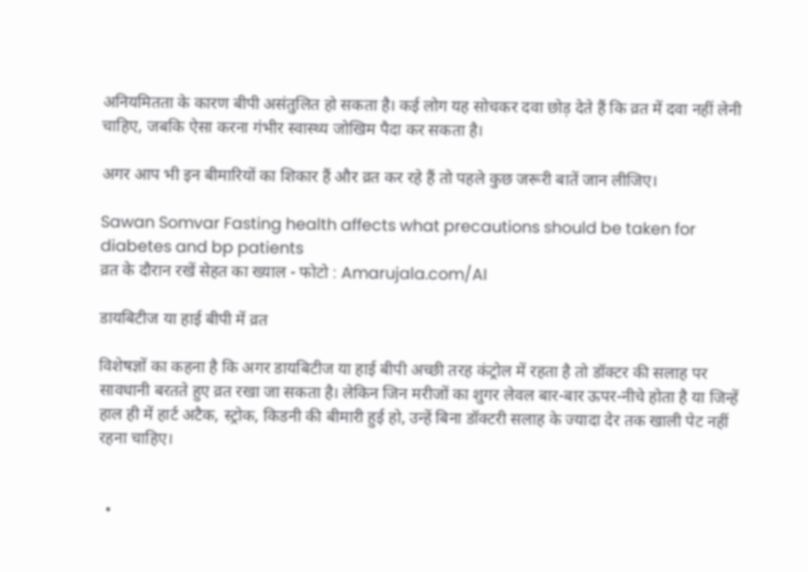अनियमितता के कारण बीपी असंतुलित हो सकता है। कई लोग यह सोचकर दवा छोड़ देते हैं कि व्रत में दवा नहीं लेनी चाहिए, जबकि ऐसा करना गंभीर स्वास्थ्य जोखिम पैदा कर सकता है।

अगर आप भी इन बीमारियों का शिकार हैं और व्रत कर रहे हैं तो पहले कुछ जरूरी बातें जान लीजिए।

Sawan Somvar Fasting health affects what precautions should be taken for diabetes and bp patients
व्रत के दौरान रखें सेहत का ख्याल - फोटो : Amarujala.com/AI

डायबिटीज या हाई बीपी में व्रत

विशेषज्ञों का कहना है कि अगर डायबिटीज या हाई बीपी अच्छी तरह कंट्रोल में रहता है तो डॉक्टर की सलाह पर सावधानी बरतते हुए व्रत रखा जा सकता है। लेकिन जिन मरीजों का शुगर लेवल बार-बार ऊपर-नीचे होता है या जिन्हें हाल ही में हार्ट अटैक, स्ट्रोक, किडनी की बीमारी हुई हो, उन्हें बिना डॉक्टरी सलाह के ज्यादा देर तक खाली पेट नहीं रहना चाहिए।


  •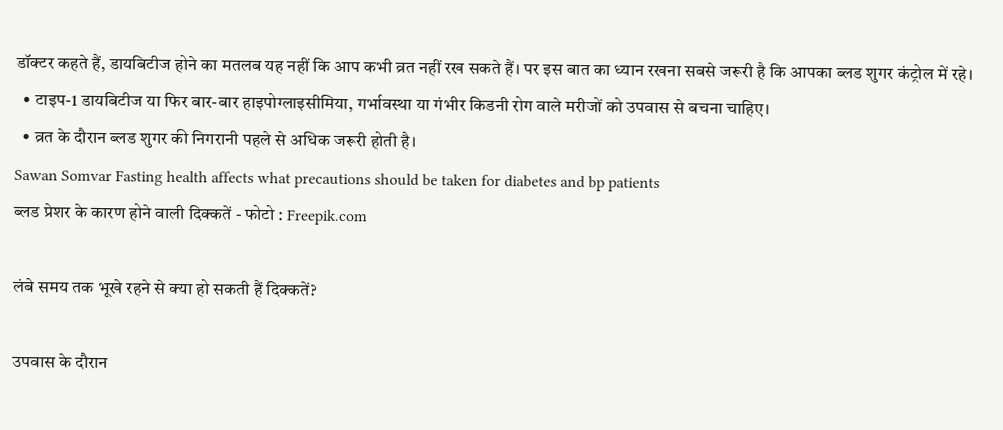डॉक्टर कहते हैं, डायबिटीज होने का मतलब यह नहीं कि आप कभी व्रत नहीं रख सकते हैं। पर इस बात का ध्यान रखना सबसे जरूरी है कि आपका ब्लड शुगर कंट्रोल में रहे।
  • टाइप-1 डायबिटीज या फिर बार-बार हाइपोग्लाइसीमिया, गर्भावस्था या गंभीर किडनी रोग वाले मरीजों को उपवास से बचना चाहिए।
  • व्रत के दौरान ब्लड शुगर की निगरानी पहले से अधिक जरूरी होती है।
Sawan Somvar Fasting health affects what precautions should be taken for diabetes and bp patients
ब्लड प्रेशर के कारण होने वाली दिक्कतें - फोटो : Freepik.com

लंबे समय तक भूखे रहने से क्या हो सकती हैं दिक्कतें?

उपवास के दौरान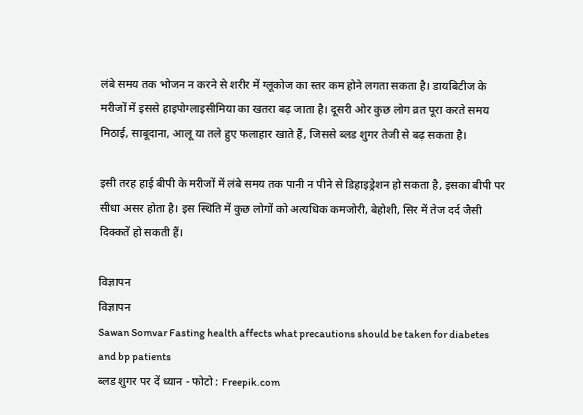लंबे समय तक भोजन न करने से शरीर में ग्लूकोज का स्तर कम होने लगता सकता है। डायबिटीज के मरीजों में इससे हाइपोग्लाइसीमिया का खतरा बढ़ जाता है। दूसरी ओर कुछ लोग व्रत पूरा करते समय मिठाई, साबूदाना, आलू या तले हुए फलाहार खाते हैं, जिससे ब्लड शुगर तेजी से बढ़ सकता है।

इसी तरह हाई बीपी के मरीजों में लंबे समय तक पानी न पीने से डिहाइड्रेशन हो सकता है, इसका बीपी पर सीधा असर होता है। इस स्थिति में कुछ लोगों को अत्यधिक कमजोरी, बेहोशी, सिर में तेज दर्द जैसी दिक्कतें हो सकती हैं।

विज्ञापन
विज्ञापन
Sawan Somvar Fasting health affects what precautions should be taken for diabetes and bp patients
ब्लड शुगर पर दें ध्यान - फोटो : Freepik.com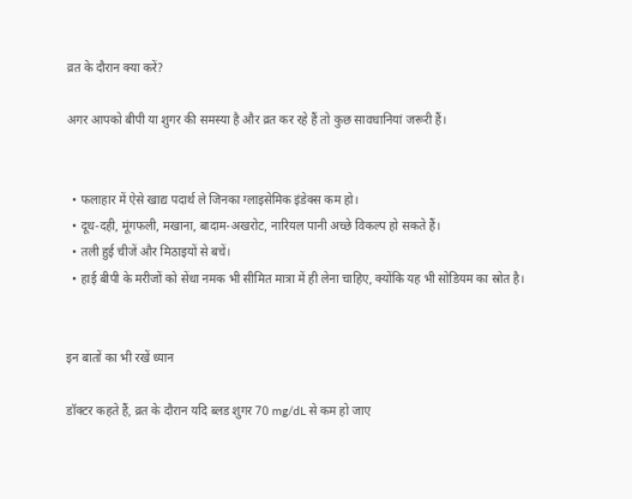व्रत के दौरान क्या करें?

अगर आपको बीपी या शुगर की समस्या है और व्रत कर रहे हैं तो कुछ सावधानियां जरूरी हैं।


  • फलाहार में ऐसे खाद्य पदार्थ ले जिनका ग्लाइसेमिक इंडेक्स कम हो।
  • दूध-दही, मूंगफली, मखाना, बादाम-अखरोट, नारियल पानी अच्छे विकल्प हो सकते हैं।
  • तली हुई चीजें और मिठाइयों से बचें।
  • हाई बीपी के मरीजों को सेंधा नमक भी सीमित मात्रा में ही लेना चाहिए, क्योंकि यह भी सोडियम का स्रोत है।


इन बातों का भी रखें ध्यान

डॉक्टर कहते हैं, व्रत के दौरान यदि ब्लड शुगर 70 mg/dL से कम हो जाए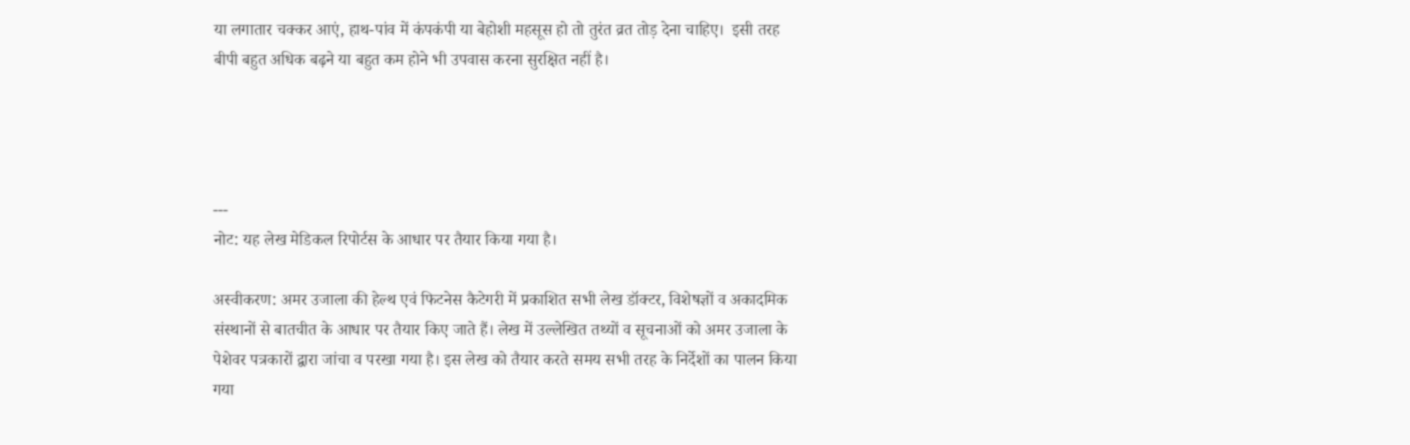या लगातार चक्कर आएं, हाथ-पांव में कंपकंपी या बेहोशी महसूस हो तो तुरंत व्रत तोड़ देना चाहिए।  इसी तरह बीपी बहुत अधिक बढ़ने या बहुत कम होने भी उपवास करना सुरक्षित नहीं है।




---
नोट: यह लेख मेडिकल रिपोर्टस के आधार पर तैयार किया गया है।

अस्वीकरण: अमर उजाला की हेल्थ एवं फिटनेस कैटेगरी में प्रकाशित सभी लेख डॉक्टर, विशेषज्ञों व अकादमिक संस्थानों से बातचीत के आधार पर तैयार किए जाते हैं। लेख में उल्लेखित तथ्यों व सूचनाओं को अमर उजाला के पेशेवर पत्रकारों द्वारा जांचा व परखा गया है। इस लेख को तैयार करते समय सभी तरह के निर्देशों का पालन किया गया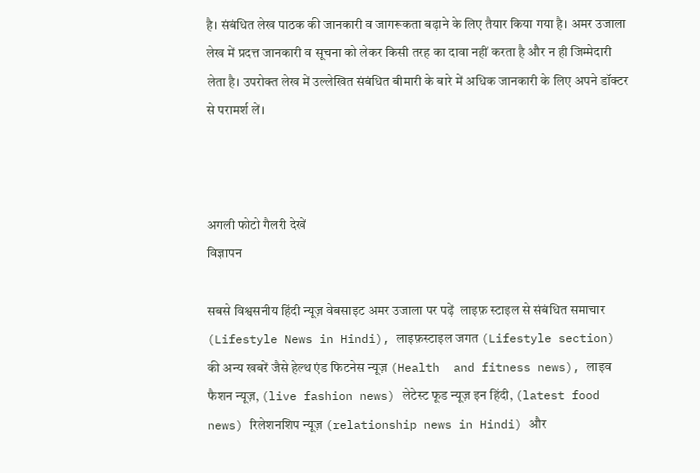है। संबंधित लेख पाठक की जानकारी व जागरूकता बढ़ाने के लिए तैयार किया गया है। अमर उजाला लेख में प्रदत्त जानकारी व सूचना को लेकर किसी तरह का दावा नहीं करता है और न ही जिम्मेदारी लेता है। उपरोक्त लेख में उल्लेखित संबंधित बीमारी के बारे में अधिक जानकारी के लिए अपने डॉक्टर से परामर्श लें।



अगली फोटो गैलरी देखें
विज्ञापन

सबसे विश्वसनीय हिंदी न्यूज़ वेबसाइट अमर उजाला पर पढ़ें  लाइफ़ स्टाइल से संबंधित समाचार (Lifestyle News in Hindi), लाइफ़स्टाइल जगत (Lifestyle section) की अन्य खबरें जैसे हेल्थ एंड फिटनेस न्यूज़ (Health  and fitness news), लाइव फैशन न्यूज़, (live fashion news) लेटेस्ट फूड न्यूज़ इन हिंदी, (latest food news) रिलेशनशिप न्यूज़ (relationship news in Hindi) और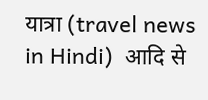यात्रा (travel news in Hindi)  आदि से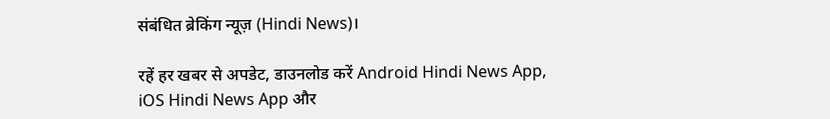संबंधित ब्रेकिंग न्यूज़ (Hindi News)।

रहें हर खबर से अपडेट, डाउनलोड करें Android Hindi News App, iOS Hindi News App और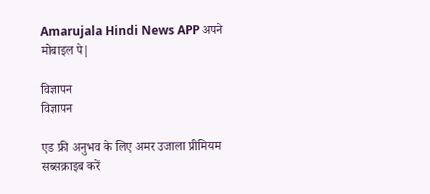Amarujala Hindi News APP अपने मोबाइल पे|

विज्ञापन
विज्ञापन

एड फ्री अनुभव के लिए अमर उजाला प्रीमियम सब्सक्राइब करें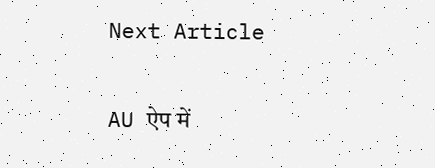Next Article

AU ऐप में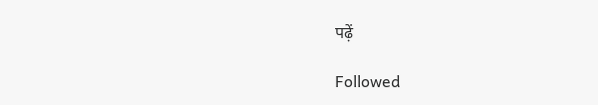पढ़ें

Followed